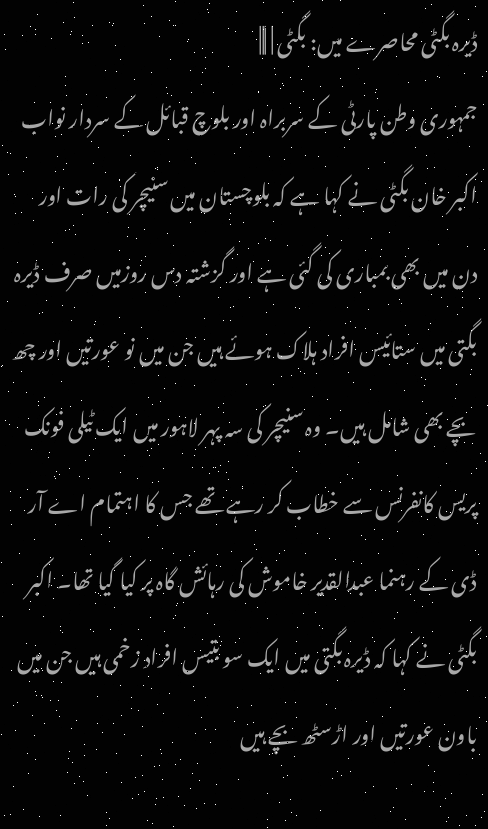ڈیرہ بگٹی محاصرے میں: بگٹی | |||
جمہوری وطن پارٹی کے سربراہ اور بلوچ قبائل کے سردار نواب اکبر خان بگٹی نے کہا ہے کہ بلوچستان میں سنیچر کی رات اور دن میں بھی بمباری کی گئی ہے اور گزشتہ دس روزمیں صرف ڈیرہ بگتی میں ستائیس افراد ہلاک ہوئے ہیں جن میں نو عورتیں اور چھ بچے بھی شامل ہیں۔ وہ سنیچر کی سہ پہر لاہور میں ایک ٹیلی فونک پریس کانفرنس سے خطاب کر رہے تھے جس کا اہتمام اے آر ڈی کے رہنما عبدالقدیر خاموش کی رہائش گاہ پر کیا گیا تھا۔ اکبر بگٹی نے کہا کہ ڈیرہ بگتی میں ایک سو بتیس افراد زخمی ہیں جن میں باون عورتیں اور اڑسٹھ بچے ہیں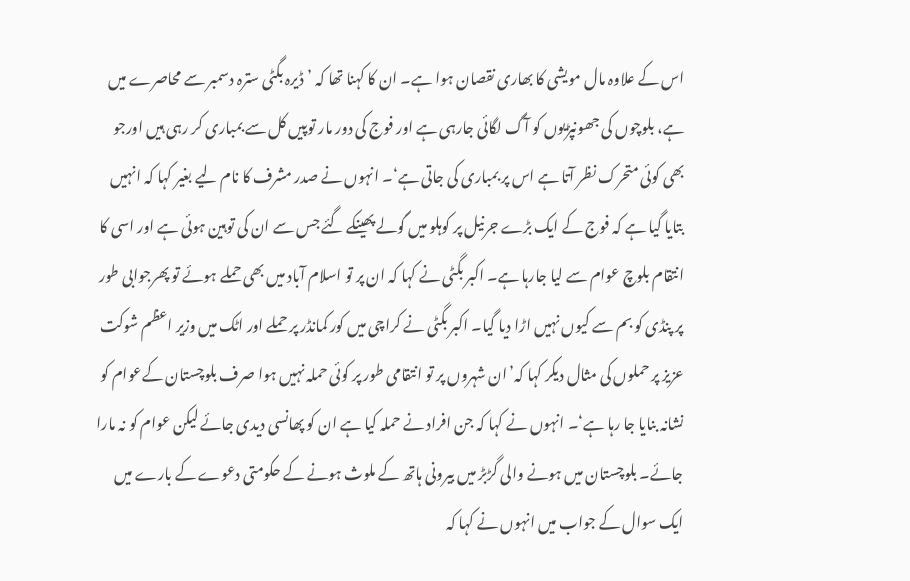اس کے علاوہ مال مویشی کا بھاری نقصان ہوا ہے۔ ان کا کہنا تھا کہ ’ڈیرہ بگٹی سترہ دسمبر سے محاصرے میں ہے، بلوچوں کی جھونپڑیوں کو آگ لگائی جارہی ہے اور فوج کی دور مار توپیں کل سے بمباری کر رہی ہیں اورجو بھی کوئی متحرک نظر آتا ہے اس پر بمباری کی جاتی ہے‘۔ انہوں نے صدر مشرف کا نام لیے بغیر کہا کہ انہیں بتایا گیا ہے کہ فوج کے ایک بڑے جرنیل پر کوہلو میں گولے پھینکے گئے جس سے ان کی توہین ہوئی ہے اور اسی کا انتقام بلوچ عوام سے لیا جارہا ہے۔ اکبر بگٹی نے کہا کہ ان پر تو اسلام آباد میں بھی حملے ہوئے تو پھرجوابی طور پر پنڈی کو بم سے کیوں نہیں اڑا دیا گیا۔ اکبر بگٹی نے کراچی میں کور کمانڈر پر حملے اور اٹک میں وزیر اعظم شوکت عزیز پر حملوں کی مثال دیکر کہا کہ’ان شہروں پر تو انتقامی طور پر کوئی حملہ نہیں ہوا صرف بلوچستان کےعوام کو نشانہ بنایا جا رہا ہے‘۔ انہوں نے کہا کہ جن افراد نے حملہ کیا ہے ان کو پھانسی دیدی جائے لیکن عوام کو نہ مارا جائے۔ بلوچستان میں ہونے والی گڑبڑ میں بیرونی ہاتھ کے ملوث ہونے کے حکومتی دعوے کے بارے میں ایک سوال کے جواب میں انہوں نے کہا کہ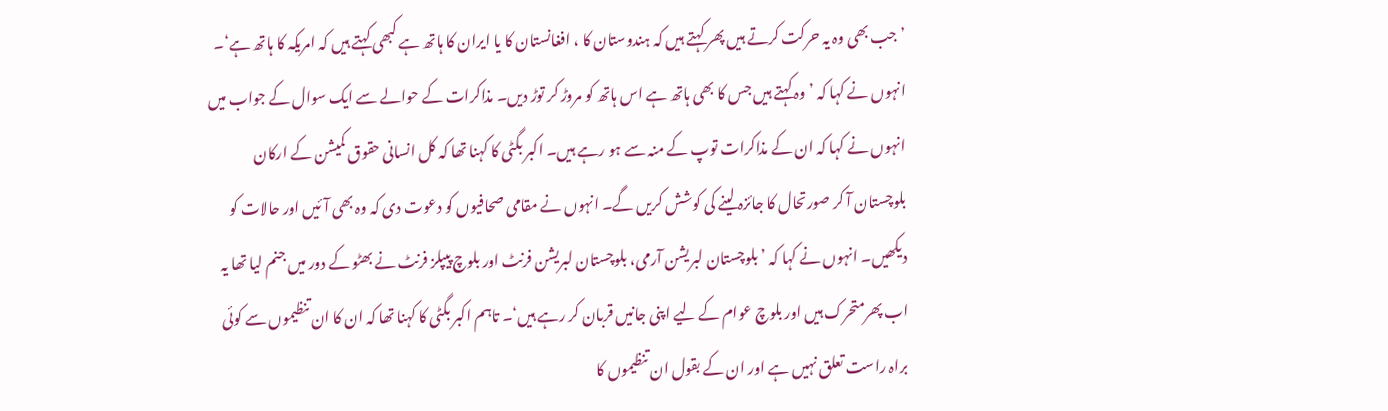’جب بھی وہ یہ حرکت کرتے ہیں پھر کہتے ہیں کہ ہندوستان کا ، افغانستان کا یا ایران کا ہاتھ ہے کبھی کہتے ہیں کہ امریکہ کا ہاتھ ہے‘۔ انہوں نے کہا کہ ’وہ کہتے ہیں جس کا بھی ہاتھ ہے اس ہاتھ کو مروڑ کر توڑ دیں۔ مذاکرات کے حوالے سے ایک سوال کے جواب میں انہوں نے کہا کہ ان کے مذاکرات توپ کے منہ سے ہو رہے ہیں۔ اکبر بگٹی کا کہنا تھا کہ کل انسانی حقوق کمیشن کے ارکان بلوچستان آ کر صورتحال کا جائزہ لینے کی کوشش کریں گے۔ انہوں نے مقامی صحافیوں کو دعوت دی کہ وہ بھی آئیں اور حالات کو دیکھیں۔ انہوں نے کہا کہ ’بلوچستان لبریشن آرمی، بلوچستان لبریشن فرنٹ اور بلوچ پیپلز فرنٹ نے بھٹو کے دور میں جنم لیا تھا یہ اب پھرمتحرک ہیں اور بلوچ عوام کے لیے اپنی جانیں قربان کر رہے ہیں‘۔ تاہم اکبر بگٹی کا کہنا تھا کہ ان کا ان تنظیموں سے کوئی براہ راست تعلق نہیں ہے اور ان کے بقول ان تنظیموں کا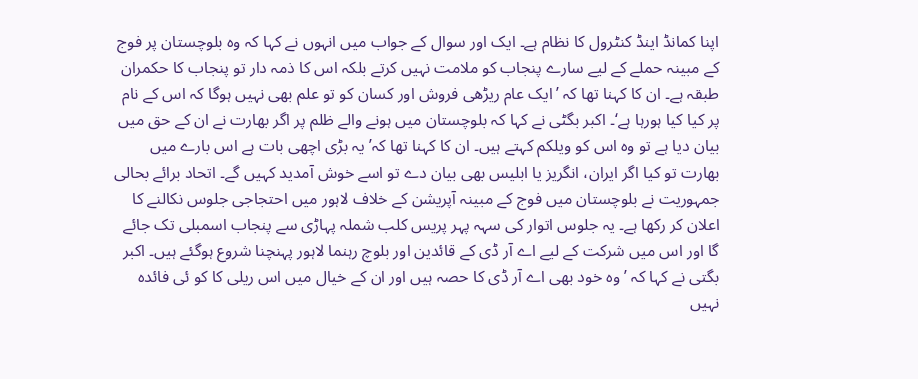اپنا کمانڈ اینڈ کنٹرول کا نظام ہے۔ ایک اور سوال کے جواب میں انہوں نے کہا کہ وہ بلوچستان پر فوج کے مبینہ حملے کے لیے سارے پنجاب کو ملامت نہیں کرتے بلکہ اس کا ذمہ دار تو پنجاب کا حکمران طبقہ ہے۔ ان کا کہنا تھا کہ ’ایک عام ریڑھی فروش اور کسان کو تو علم بھی نہیں ہوگا کہ اس کے نام پر کیا کیا ہورہا ہے‘۔ اکبر بگٹی نے کہا کہ بلوچستان میں ہونے والے ظلم پر اگر بھارت نے ان کے حق میں بیان دیا ہے تو وہ اس کو ویلکم کہتے ہیں۔ ان کا کہنا تھا کہ’یہ بڑی اچھی بات ہے اس بارے میں بھارت تو کیا اگر ایران، انگریز یا ابلیس بھی بیان دے تو اسے خوش آمدید کہیں گے۔ اتحاد برائے بحالی جمہوریت نے بلوچستان میں فوج کے مبینہ آپریشن کے خلاف لاہور میں احتجاجی جلوس نکالنے کا اعلان کر رکھا ہے۔ یہ جلوس اتوار کی سہہ پہر پریس کلب شملہ پہاڑی سے پنجاب اسمبلی تک جائے گا اور اس میں شرکت کے لیے اے آر ڈی کے قائدین اور بلوچ رہنما لاہور پہنچنا شروع ہوگئے ہیں۔ اکبر بگتی نے کہا کہ ’وہ خود بھی اے آر ڈی کا حصہ ہیں اور ان کے خیال میں اس ریلی کا کو ئی فائدہ نہیں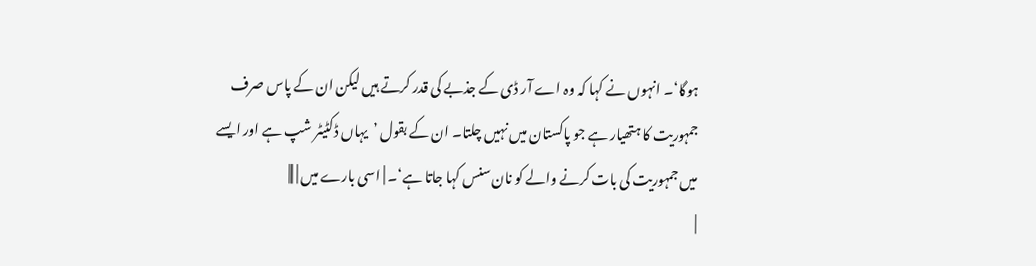ہوگا‘۔ انہوں نے کہا کہ وہ اے آر ڈی کے جذبے کی قدر کرتے ہیں لیکن ان کے پاس صرف جمہوریت کا ہتھیار ہے جو پاکستان میں نہیں چلتا۔ ان کے بقول ’یہاں ڈکٹیٹر شپ ہے اور ایسے میں جمہوریت کی بات کرنے والے کو نان سنس کہا جاتا ہے‘۔ | اسی بارے میں | |||
|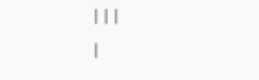|||
|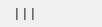|||